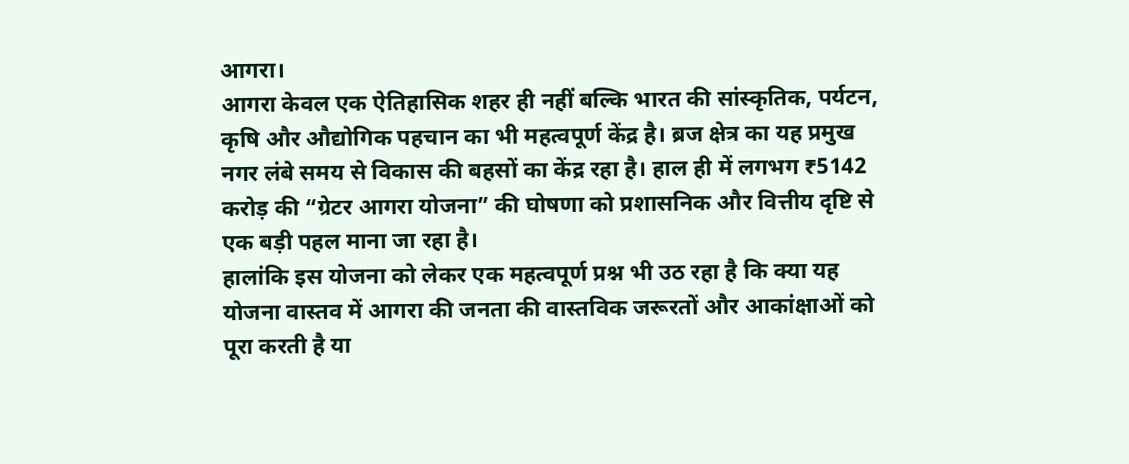आगरा।
आगरा केवल एक ऐतिहासिक शहर ही नहीं बल्कि भारत की सांस्कृतिक, पर्यटन, कृषि और औद्योगिक पहचान का भी महत्वपूर्ण केंद्र है। ब्रज क्षेत्र का यह प्रमुख नगर लंबे समय से विकास की बहसों का केंद्र रहा है। हाल ही में लगभग ₹5142 करोड़ की “ग्रेटर आगरा योजना” की घोषणा को प्रशासनिक और वित्तीय दृष्टि से एक बड़ी पहल माना जा रहा है।
हालांकि इस योजना को लेकर एक महत्वपूर्ण प्रश्न भी उठ रहा है कि क्या यह योजना वास्तव में आगरा की जनता की वास्तविक जरूरतों और आकांक्षाओं को पूरा करती है या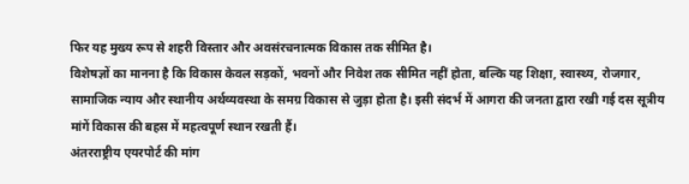फिर यह मुख्य रूप से शहरी विस्तार और अवसंरचनात्मक विकास तक सीमित है।
विशेषज्ञों का मानना है कि विकास केवल सड़कों, भवनों और निवेश तक सीमित नहीं होता, बल्कि यह शिक्षा, स्वास्थ्य, रोजगार, सामाजिक न्याय और स्थानीय अर्थव्यवस्था के समग्र विकास से जुड़ा होता है। इसी संदर्भ में आगरा की जनता द्वारा रखी गई दस सूत्रीय मांगें विकास की बहस में महत्वपूर्ण स्थान रखती हैं।
अंतरराष्ट्रीय एयरपोर्ट की मांग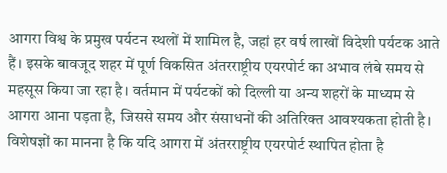आगरा विश्व के प्रमुख पर्यटन स्थलों में शामिल है, जहां हर वर्ष लाखों विदेशी पर्यटक आते हैं। इसके बावजूद शहर में पूर्ण विकसित अंतरराष्ट्रीय एयरपोर्ट का अभाव लंबे समय से महसूस किया जा रहा है। वर्तमान में पर्यटकों को दिल्ली या अन्य शहरों के माध्यम से आगरा आना पड़ता है, जिससे समय और संसाधनों की अतिरिक्त आवश्यकता होती है।
विशेषज्ञों का मानना है कि यदि आगरा में अंतरराष्ट्रीय एयरपोर्ट स्थापित होता है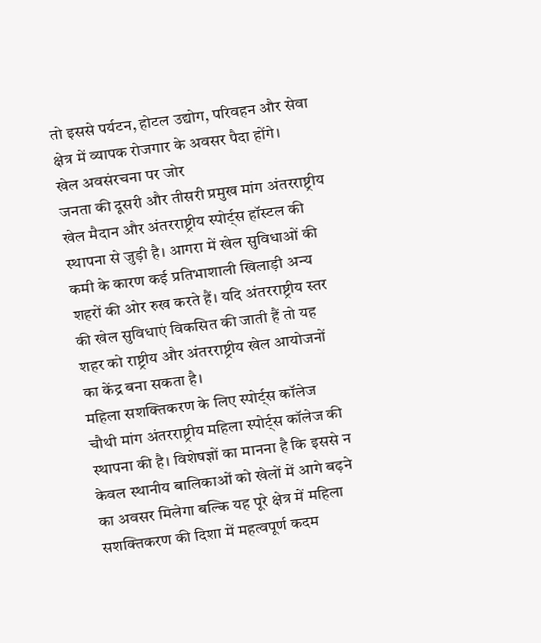तो इससे पर्यटन, होटल उद्योग, परिवहन और सेवा क्षेत्र में व्यापक रोजगार के अवसर पैदा होंगे।
खेल अवसंरचना पर जोर
जनता की दूसरी और तीसरी प्रमुख मांग अंतरराष्ट्रीय खेल मैदान और अंतरराष्ट्रीय स्पोर्ट्स हॉस्टल की स्थापना से जुड़ी है। आगरा में खेल सुविधाओं की कमी के कारण कई प्रतिभाशाली खिलाड़ी अन्य शहरों की ओर रुख करते हैं। यदि अंतरराष्ट्रीय स्तर की खेल सुविधाएं विकसित की जाती हैं तो यह शहर को राष्ट्रीय और अंतरराष्ट्रीय खेल आयोजनों का केंद्र बना सकता है।
महिला सशक्तिकरण के लिए स्पोर्ट्स कॉलेज
चौथी मांग अंतरराष्ट्रीय महिला स्पोर्ट्स कॉलेज की स्थापना की है। विशेषज्ञों का मानना है कि इससे न केवल स्थानीय बालिकाओं को खेलों में आगे बढ़ने का अवसर मिलेगा बल्कि यह पूरे क्षेत्र में महिला सशक्तिकरण की दिशा में महत्वपूर्ण कदम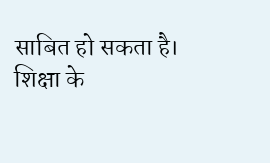साबित हो सकता है।
शिक्षा के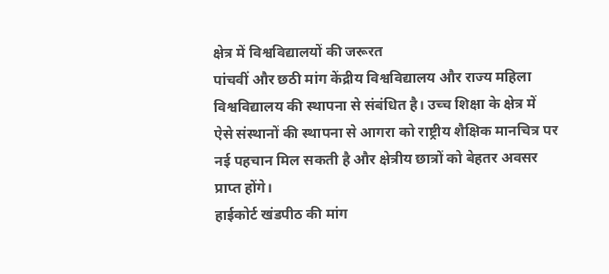क्षेत्र में विश्वविद्यालयों की जरूरत
पांचवीं और छठी मांग केंद्रीय विश्वविद्यालय और राज्य महिला विश्वविद्यालय की स्थापना से संबंधित है। उच्च शिक्षा के क्षेत्र में ऐसे संस्थानों की स्थापना से आगरा को राष्ट्रीय शैक्षिक मानचित्र पर नई पहचान मिल सकती है और क्षेत्रीय छात्रों को बेहतर अवसर प्राप्त होंगे।
हाईकोर्ट खंडपीठ की मांग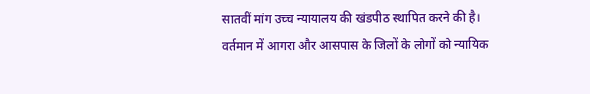सातवीं मांग उच्च न्यायालय की खंडपीठ स्थापित करने की है। वर्तमान में आगरा और आसपास के जिलों के लोगों को न्यायिक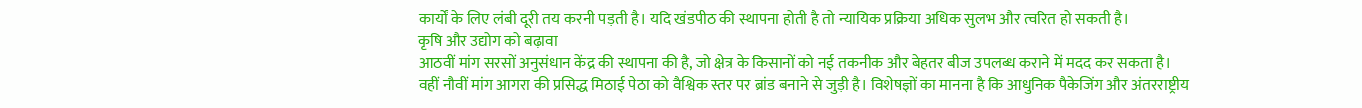कार्यों के लिए लंबी दूरी तय करनी पड़ती है। यदि खंडपीठ की स्थापना होती है तो न्यायिक प्रक्रिया अधिक सुलभ और त्वरित हो सकती है।
कृषि और उद्योग को बढ़ावा
आठवीं मांग सरसों अनुसंधान केंद्र की स्थापना की है, जो क्षेत्र के किसानों को नई तकनीक और बेहतर बीज उपलब्ध कराने में मदद कर सकता है।
वहीं नौवीं मांग आगरा की प्रसिद्ध मिठाई पेठा को वैश्विक स्तर पर ब्रांड बनाने से जुड़ी है। विशेषज्ञों का मानना है कि आधुनिक पैकेजिंग और अंतरराष्ट्रीय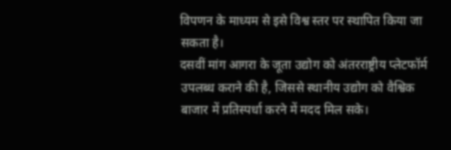विपणन के माध्यम से इसे विश्व स्तर पर स्थापित किया जा सकता है।
दसवीं मांग आगरा के जूता उद्योग को अंतरराष्ट्रीय प्लेटफॉर्म उपलब्ध कराने की है, जिससे स्थानीय उद्योग को वैश्विक बाजार में प्रतिस्पर्धा करने में मदद मिल सके।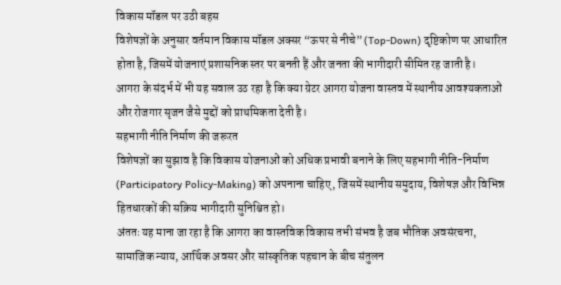विकास मॉडल पर उठी बहस
विशेषज्ञों के अनुसार वर्तमान विकास मॉडल अक्सर “ऊपर से नीचे” (Top-Down) दृष्टिकोण पर आधारित होता है, जिसमें योजनाएं प्रशासनिक स्तर पर बनती हैं और जनता की भागीदारी सीमित रह जाती है।
आगरा के संदर्भ में भी यह सवाल उठ रहा है कि क्या ग्रेटर आगरा योजना वास्तव में स्थानीय आवश्यकताओं और रोजगार सृजन जैसे मुद्दों को प्राथमिकता देती है।
सहभागी नीति निर्माण की जरूरत
विशेषज्ञों का सुझाव है कि विकास योजनाओं को अधिक प्रभावी बनाने के लिए सहभागी नीति-निर्माण (Participatory Policy-Making) को अपनाना चाहिए, जिसमें स्थानीय समुदाय, विशेषज्ञ और विभिन्न हितधारकों की सक्रिय भागीदारी सुनिश्चित हो।
अंततः यह माना जा रहा है कि आगरा का वास्तविक विकास तभी संभव है जब भौतिक अवसंरचना, सामाजिक न्याय, आर्थिक अवसर और सांस्कृतिक पहचान के बीच संतुलन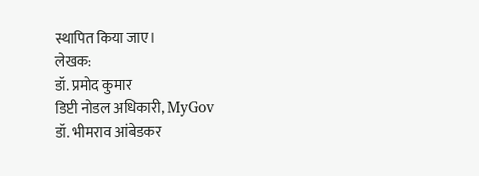स्थापित किया जाए।
लेखक:
डॉ. प्रमोद कुमार
डिप्टी नोडल अधिकारी, MyGov
डॉ. भीमराव आंबेडकर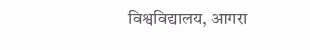विश्वविद्यालय, आगरा